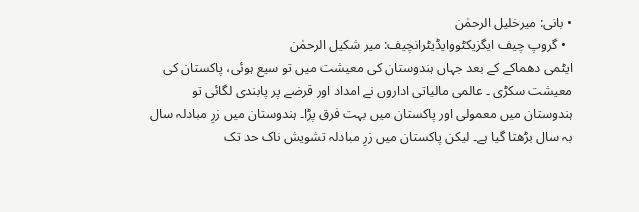• بانی: میرخلیل الرحمٰن
  • گروپ چیف ایگزیکٹووایڈیٹرانچیف: میر شکیل الرحمٰن
ایٹمی دھماکے کے بعد جہاں ہندوستان کی معیشت میں تو سیع ہوئی، پاکستان کی معیشت سکڑی ۔ عالمی مالیاتی اداروں نے امداد اور قرضے پر پابندی لگائی تو ہندوستان میں معمولی اور پاکستان میں بہت فرق پڑا۔ ہندوستان میں زرِ مبادلہ سال بہ سال بڑھتا گیا ہے۔ لیکن پاکستان میں زرِ مبادلہ تشویش ناک حد تک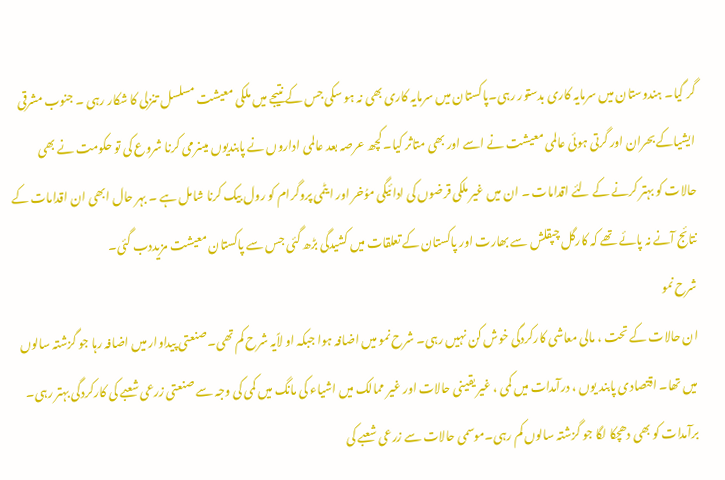گر گیا۔ ہندوستان میں سرمایہ کاری بدستور رہی۔پاکستان میں سرمایہ کاری بھی نہ ہو سکی جس کے نتیجے میں ملکی معیشت مسلسل تنزلی کا شکار رہی ۔ جنوب مشرقی ایشیاکے بحران اور گرتی ہوئی عالمی معیشت نے اسے اور بھی متاثر کیا۔ کچھ عرصہ بعد عالمی اداروں نے پابندیوں میںنرمی کرنا شروع کی تو حکومت نے بھی حالات کو بہتر کرنے کے لئے اقدامات ۔ ان میں غیر ملکی قرضوں کی ادائیگی موُخر اور ایٹمی پروگرام کو رول بیک کرنا شامل ہے ۔ بہر حال ابھی ان اقدامات کے نتائج آنے نہ پائے تھے کہ کارگل چپقلش سے بھارت اور پاکستان کے تعلقات میں کشیدگی بڑھ گئی جس سے پاکستان معیشت مزیددب گئی۔
شرح نمو
ان حالات کے تحت ، مالی معاشی کارکردگی خوش کن نہیں رہی۔ شرح نمو میں اضافہ ہوا جبکہ او لاًیہ شرح کم تھی۔ صنعتی پیداوار میں اضافہ رہا جو گزشتہ سالوں میں تھا۔ اقتصادی پابند یوں ، درآمدات میں کمی ، غیر یقینی حالات اور غیر ممالک میں اشیاء کی مانگ میں کمی کی وجہ سے صنعتی زرعی شعبے کی کارکردگی بہتر رہی۔ برآمدات کو بھی دھچکا لگا جو گزشتہ سالوں کم رہی۔موسمی حالات سے زرعی شعبے کی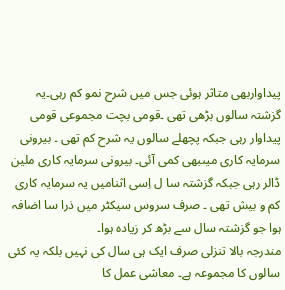پیداواربھی متاثر ہوئی جس میں شرح نمو کم رہی۔یہ گزشتہ سالوں بڑھی تھی ۔قومی بچت مجموعی قومی پیداوار رہی جبکہ پچھلے سالوں یہ شرح کم تھی ۔ بیرونی سرمایہ کاری میںبھی کمی آئی۔ بیرونی سرمایہ کاری ملین ڈالر رہی جبکہ گزشتہ سا ل اِسی اثنامیں یہ سرمایہ کاری کم و بیش تھی ۔ صرف سروس سیکٹر میں ذرا سا اضافہ ہوا جو گزشتہ سال سے بڑھ کر زیادہ ہوا۔
مندرجہ بالا تنزلی صرف ایک ہی سال کی نہیں بلکہ یہ کئی سالوں کا مجموعہ ہے۔ معاشی عمل کا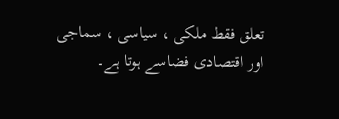تعلق فقط ملکی ، سیاسی ، سماجی اور اقتصادی فضاسے ہوتا ہے۔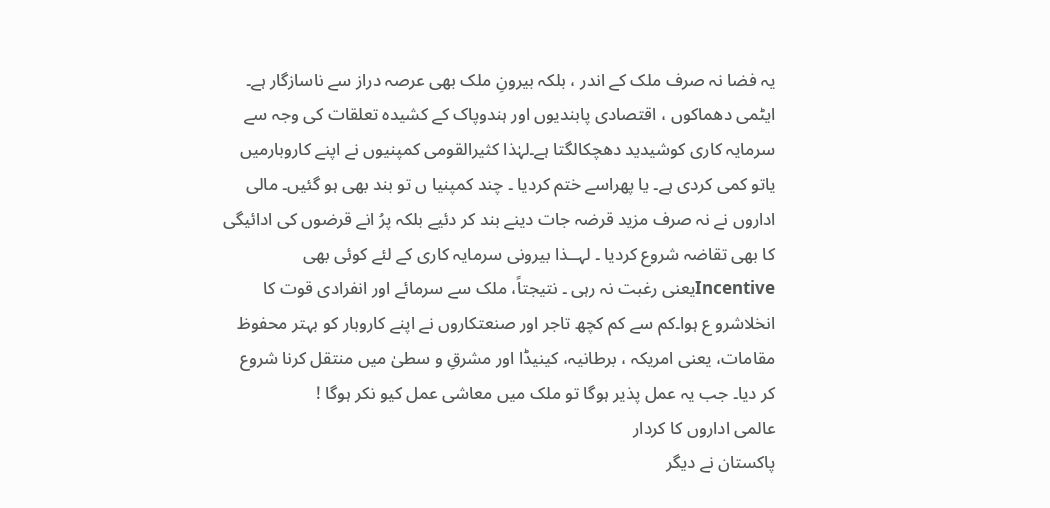یہ فضا نہ صرف ملک کے اندر ، بلکہ بیرونِ ملک بھی عرصہ دراز سے ناسازگار ہے۔ ایٹمی دھماکوں ، اقتصادی پابندیوں اور ہندوپاک کے کشیدہ تعلقات کی وجہ سے سرمایہ کاری کوشیدید دھچکالگتا ہے۔لہٰذا کثیرالقومی کمپنیوں نے اپنے کاروبارمیں یاتو کمی کردی ہے۔ یا پھراسے ختم کردیا ۔ چند کمپنیا ں تو بند بھی ہو گئیں۔ مالی اداروں نے نہ صرف مزید قرضہ جات دینے بند کر دئیے بلکہ پرُ انے قرضوں کی ادائیگی کا بھی تقاضہ شروع کردیا ۔ لہــذا بیرونی سرمایہ کاری کے لئے کوئی بھی Incentiveیعنی رغبت نہ رہی ۔ نتیجتاً، ملک سے سرمائے اور انفرادی قوت کا انخلاشرو ع ہوا۔کم سے کم کچھ تاجر اور صنعتکاروں نے اپنے کاروبار کو بہتر محفوظ مقامات، یعنی امریکہ ، برطانیہ، کینیڈا اور مشرقِ و سطیٰ میں منتقل کرنا شروع کر دیا۔ جب یہ عمل پذیر ہوگا تو ملک میں معاشی عمل کیو نکر ہوگا !
عالمی اداروں کا کردار
پاکستان نے دیگر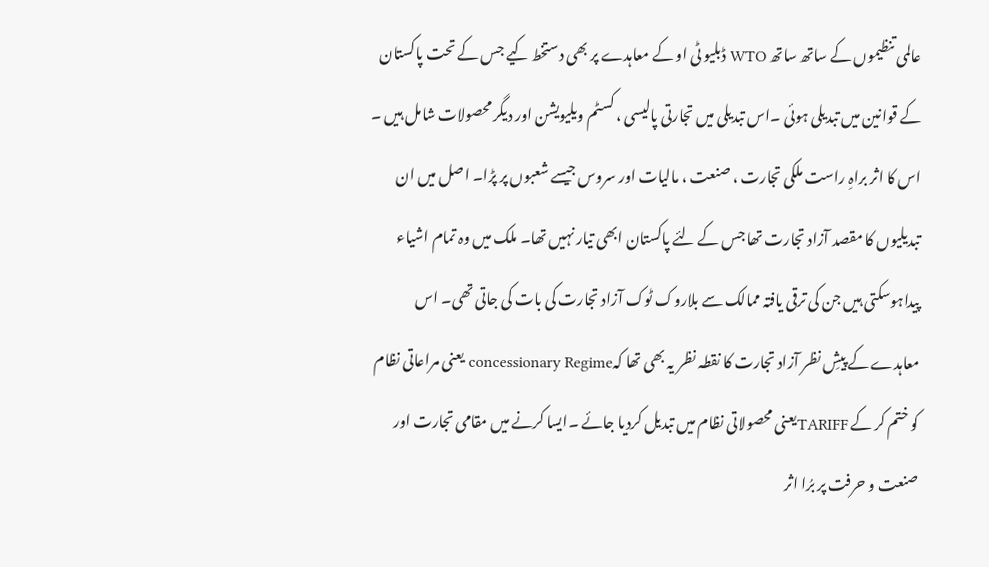عالمی تنظیموں کے ساتھ ساتھ WTO ڈبلیو ٹی او کے معاہدے پر بھی دستخط کیے جس کے تحت پاکستان کے قوانین میں تبدیلی ہوئی ۔اس تبدیلی میں تجارتی پالیسی ، کسٹم ویلیویشن اور دیگر محصولات شامل ہیں ۔ اس کا اثر براہِ راست ملکی تجارت ، صنعت ، مالیات اور سروس جیسے شعبوں پر پڑا۔ اصل میں ان تبدیلیوں کا مقصد آزاد تجارت تھا جس کے لئے پاکستان ابھی تیار نہیں تھا۔ ملک میں وہ تمام اشیاء پیداہوسکتی ہیں جن کی ترقی یافتہ ممالک سے بلاروک ٹوک آزاد تجارت کی بات کی جاتی تھی۔ اس معاہدے کے پیشِ نظر آزاد تجارت کا نقطہ نظر یہ بھی تھا کہconcessionary Regime یعنی مراعاتی نظام کو ختم کر کے TARIFFیعنی محصولاتی نظام میں تبدیل کردیا جائے ۔ایسا کرنے میں مقامی تجارت اور صنعت و حرفت پر برُا اثر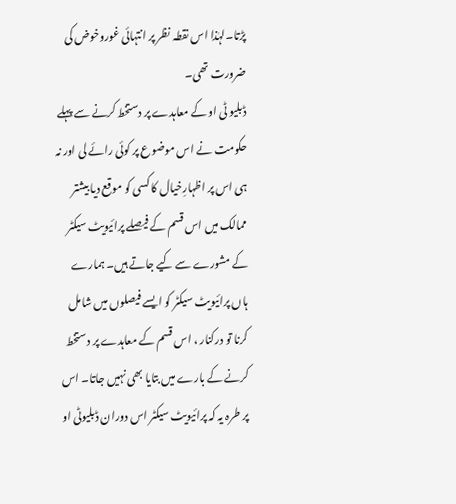پڑتا۔لہٰذا اس نقطہ نظر پر انتہائی غوروخوض کی ضرورت تھی۔
ڈبلیو ٹی او کے معاہدے پر دستخط کرنے سے پہلے حکومت نے اس موضوع پر کوئی رائے لی اور نہ ہی اس پر اظہارِخیال کا کسی کو موقع دیا بیشتر ممالک میں اس قسم کے فیصلے پرائیویٹ سیکٹر کے مشورے سے کیے جاتے ہیں۔ ہمارے ہاں پرائیویٹ سیکٹر کو ایسے فیصلوں میں شامل کرنا تو درکنار ، اس قسم کے معاہدے پر دستخط کرنے کے بارے میں بتایا بھی نہیں جاتا۔ اس پر طرہ یہ کہ پرائیویٹ سیکٹر اس دوران ڈبلیوٹی او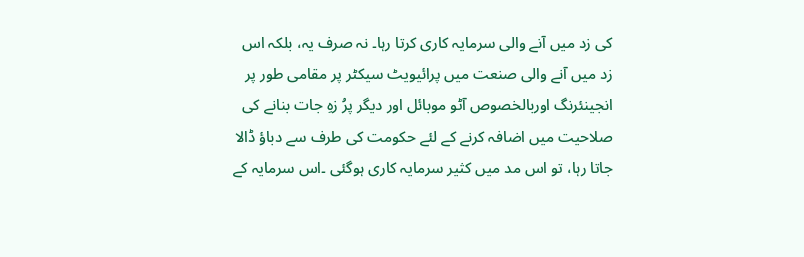کی زد میں آنے والی سرمایہ کاری کرتا رہا۔ نہ صرف یہ، بلکہ اس زد میں آنے والی صنعت میں پرائیویٹ سیکٹر پر مقامی طور پر انجینئرنگ اوربالخصوص آٹو موبائل اور دیگر پرُ زہِ جات بنانے کی صلاحیت میں اضافہ کرنے کے لئے حکومت کی طرف سے دباؤ ڈالا جاتا رہا، تو اس مد میں کثیر سرمایہ کاری ہوگئی ۔اس سرمایہ کے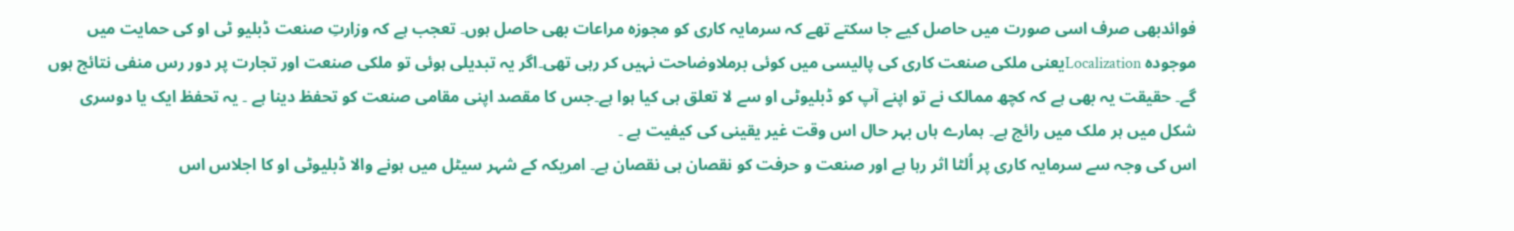فوائدبھی صرف اسی صورت میں حاصل کیے جا سکتے تھے کہ سرمایہ کاری کو مجوزہ مراعات بھی حاصل ہوں۔ تعجب ہے کہ وزارتِ صنعت ڈبلیو ٹی او کی حمایت میں موجودہ Localizationیعنی ملکی صنعت کاری کی پالیسی میں کوئی برملاوضاحت نہیں کر رہی تھی۔اگر یہ تبدیلی ہوئی تو ملکی صنعت اور تجارت پر دور رس منفی نتائج ہوں گے۔ حقیقت یہ بھی ہے کہ کچھ ممالک نے تو اپنے آپ کو ڈبلیوٹی او سے لا تعلق ہی کیا ہوا ہے۔جس کا مقصد اپنی مقامی صنعت کو تحفظ دینا ہے ۔ یہ تحفظ ایک یا دوسری شکل میں ہر ملک میں رائج ہے۔ ہمارے ہاں بہر حال اس وقت غیر یقینی کی کیفیت ہے ۔
اس کی وجہ سے سرمایہ کاری پر اُلٹا اثر رہا ہے اور صنعت و حرفت کو نقصان ہی نقصان ہے۔ امریکہ کے شہر سیٹل میں ہونے والا ڈبلیوٹی او کا اجلاس اس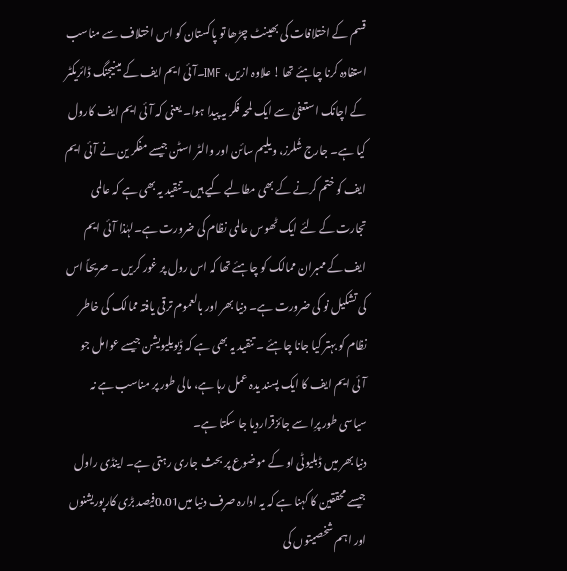قسم کے اختلافات کی بھینٹ چڑھا تو پاکستان کو اس اختلاف سے مناسب استفادہ کرنا چاہئے تھا ! علاوہ ازیں، IMF۔آئی ایم ایف کے مینیجنگ ڈائریکٹر کے اچانک استعفیٰ سے ایک لمحہ فکر یہ پیدا ہوا۔ یعنی کہ آئی ایم ایف کارول کیا ہے۔ جارج شُلرز، ویلیم سائن اور والٹر اسٹن جیسے مفکر ین نے آئی ایم ایف کو ختم کرنے کے بھی مطالبے کیے ہیں۔تنقید یہ بھی ہے کہ عالمی تجارت کے لئے ایک ٹھوس عالمی نظام کی ضرورت ہے۔لہٰذا آئی ایم ایف کے ممبران ممالک کو چاہئے تھا کہ اس رول پر غور کریں ۔ صریحاً اس کی تشکیل نو کی ضرورت ہے۔ دنیا بھر اور بالعموم ترقی یافتہ ممالک کی خاطر نظام کو بہتر کیا جانا چاہئے ۔ تنقید یہ بھی ہے کہ ڈیویلیویشن جیسے عوامل جو آئی ایم ایف کا ایک پسند یدہ عمل رہا ہے، مالی طور پر مناسب ہے نہ سیاسی طور پرِا سے جائزقراردیا جا سکتا ہے۔
دنیا بھر میں ڈبلیوٹی او کے موضوع پر بحث جاری رہتی ہے۔ اینڈی راول جیسے محققین کا کہنا ہے کہ یہ ادارہ صرف دنیا میں0.01فیصد بڑی کارپوریشنوں اور اہم شخصیتوں کی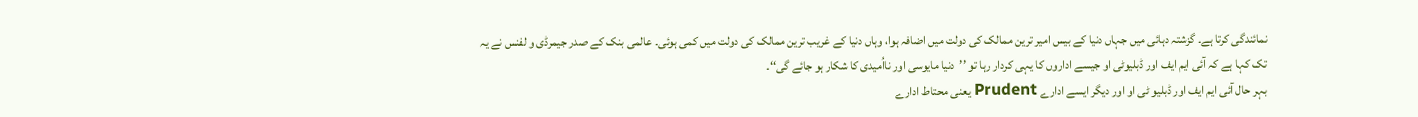نمائندگی کرتا ہے۔ گزشتہ دہائی میں جہاں دنیا کے بیس امیر ترین ممالک کی دولت میں اضافہ ہوا، وہاں دنیا کے غریب ترین ممالک کی دولت میں کمی ہوئی۔ عالمی بنک کے صدر جیمرڈی و لفنس نے یہ تک کہا ہے کہ آئی ایم ایف اور ڈبلیوٹی او جیسے اداروں کا یہی کردار رہا تو ’’دنیا مایوسی اور نااُمیدی کا شکار ہو جائے گی‘‘۔
بہر حال آئی ایم ایف اور ڈبلیو ٹی او اور دیگر ایسے ادارے Prudent یعنی محتاط ادارے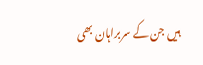ہیں جن کے سربراہان بھی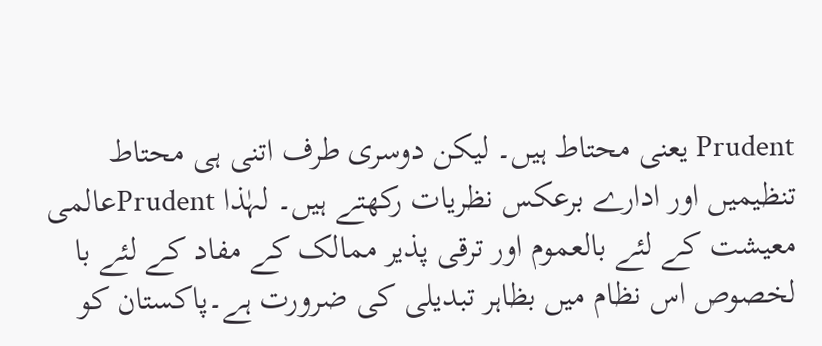Prudent یعنی محتاط ہیں۔ لیکن دوسری طرف اتنی ہی محتاط تنظیمیں اور ادارے برعکس نظریات رکھتے ہیں۔ لہٰذا Prudentعالمی معیشت کے لئے بالعموم اور ترقی پذیر ممالک کے مفاد کے لئے با لخصوص اس نظام میں بظاہر تبدیلی کی ضرورت ہے۔پاکستان کو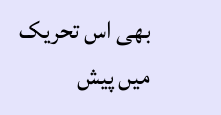بھی اس تحریک میں پیش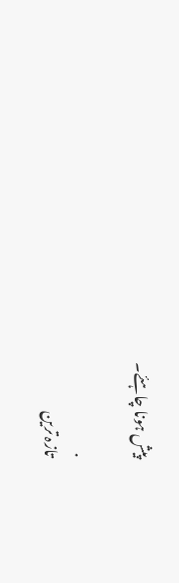پیش ہونا چاہئے۔

.
تازہ ترین